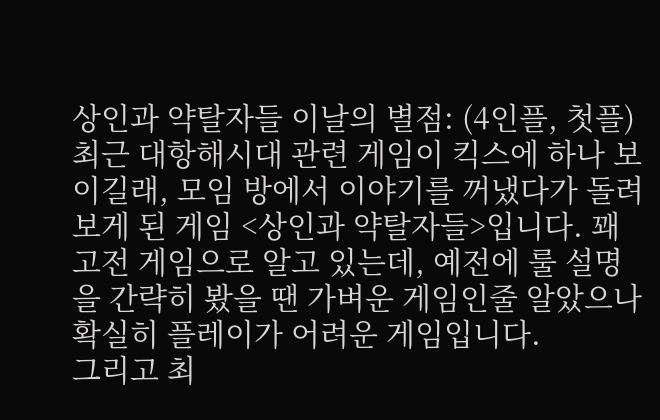상인과 약탈자들 이날의 별점: (4인플, 첫플) 최근 대항해시대 관련 게임이 킥스에 하나 보이길래, 모임 방에서 이야기를 꺼냈다가 돌려보게 된 게임 <상인과 약탈자들>입니다. 꽤 고전 게임으로 알고 있는데, 예전에 룰 설명을 간략히 봤을 땐 가벼운 게임인줄 알았으나 확실히 플레이가 어려운 게임입니다.
그리고 최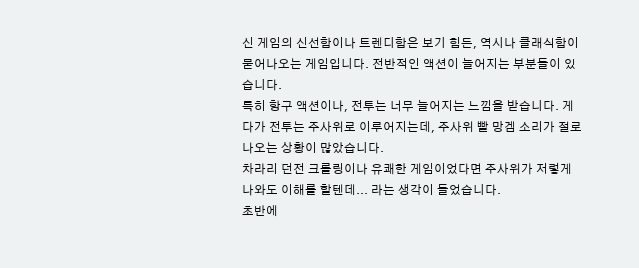신 게임의 신선함이나 트렌디함은 보기 힘든, 역시나 클래식함이 묻어나오는 게임입니다. 전반적인 액션이 늘어지는 부분들이 있습니다.
특히 항구 액션이나, 전투는 너무 늘어지는 느낌을 받습니다. 게다가 전투는 주사위로 이루어지는데, 주사위 빨 망겜 소리가 절로 나오는 상황이 많았습니다.
차라리 던전 크롤링이나 유쾌한 게임이었다면 주사위가 저렇게 나와도 이해를 할텐데... 라는 생각이 들었습니다.
초반에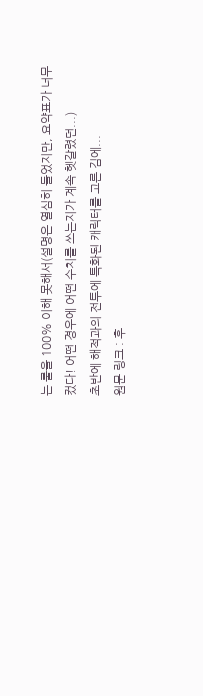는 룰을 100% 이해 못해서(설명은 열심히 들었지만, 요약표가 너무 컸다! 어떤 경우에 어떤 수치를 쓰는지가 계속 헷갈렸던...)
초반에 해적과의 전투에 특화된 캐릭터를 고른 김에...
원문 링크 : 후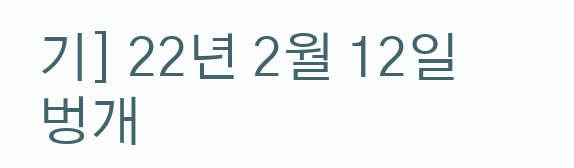기] 22년 2월 12일 벙개